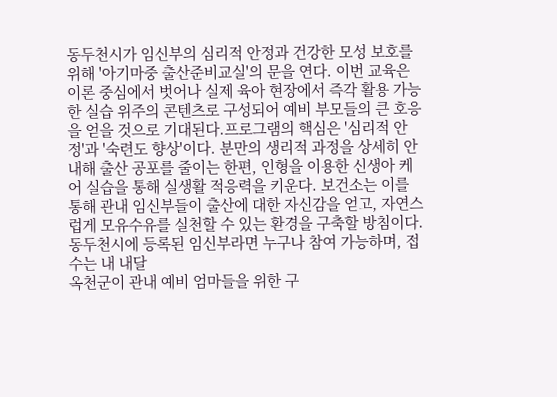동두천시가 임신부의 심리적 안정과 건강한 모성 보호를 위해 '아기마중 출산준비교실'의 문을 연다. 이번 교육은 이론 중심에서 벗어나 실제 육아 현장에서 즉각 활용 가능한 실습 위주의 콘텐츠로 구성되어 예비 부모들의 큰 호응을 얻을 것으로 기대된다.프로그램의 핵심은 '심리적 안정'과 '숙련도 향상'이다. 분만의 생리적 과정을 상세히 안내해 출산 공포를 줄이는 한편, 인형을 이용한 신생아 케어 실습을 통해 실생활 적응력을 키운다. 보건소는 이를 통해 관내 임신부들이 출산에 대한 자신감을 얻고, 자연스럽게 모유수유를 실천할 수 있는 환경을 구축할 방침이다.동두천시에 등록된 임신부라면 누구나 참여 가능하며, 접수는 내 내달
옥천군이 관내 예비 엄마들을 위한 구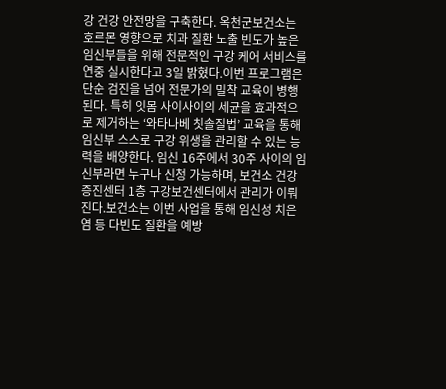강 건강 안전망을 구축한다. 옥천군보건소는 호르몬 영향으로 치과 질환 노출 빈도가 높은 임신부들을 위해 전문적인 구강 케어 서비스를 연중 실시한다고 3일 밝혔다.이번 프로그램은 단순 검진을 넘어 전문가의 밀착 교육이 병행된다. 특히 잇몸 사이사이의 세균을 효과적으로 제거하는 ‘와타나베 칫솔질법’ 교육을 통해 임신부 스스로 구강 위생을 관리할 수 있는 능력을 배양한다. 임신 16주에서 30주 사이의 임신부라면 누구나 신청 가능하며, 보건소 건강증진센터 1층 구강보건센터에서 관리가 이뤄진다.보건소는 이번 사업을 통해 임신성 치은염 등 다빈도 질환을 예방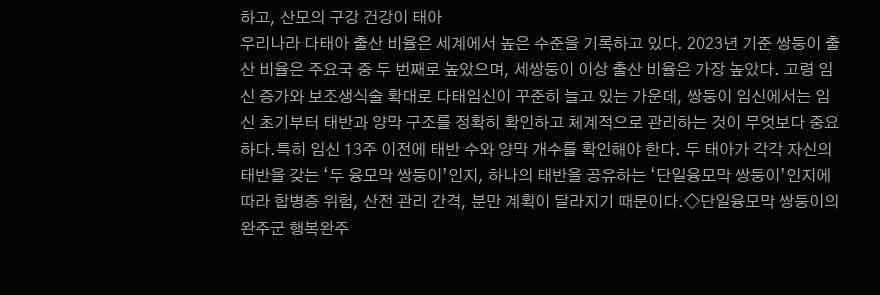하고, 산모의 구강 건강이 태아
우리나라 다태아 출산 비율은 세계에서 높은 수준을 기록하고 있다. 2023년 기준 쌍둥이 출산 비율은 주요국 중 두 번째로 높았으며, 세쌍둥이 이상 출산 비율은 가장 높았다. 고령 임신 증가와 보조생식술 확대로 다태임신이 꾸준히 늘고 있는 가운데, 쌍둥이 임신에서는 임신 초기부터 태반과 양막 구조를 정확히 확인하고 체계적으로 관리하는 것이 무엇보다 중요하다.특히 임신 13주 이전에 태반 수와 양막 개수를 확인해야 한다. 두 태아가 각각 자신의 태반을 갖는 ‘두 융모막 쌍둥이’인지, 하나의 태반을 공유하는 ‘단일융모막 쌍둥이’인지에 따라 합병증 위험, 산전 관리 간격, 분만 계획이 달라지기 때문이다.◇단일융모막 쌍둥이의
완주군 행복완주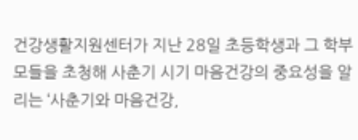건강생활지원센터가 지난 28일 초등학생과 그 학부모들을 초청해 사춘기 시기 마음건강의 중요성을 알리는 ‘사춘기와 마음건강,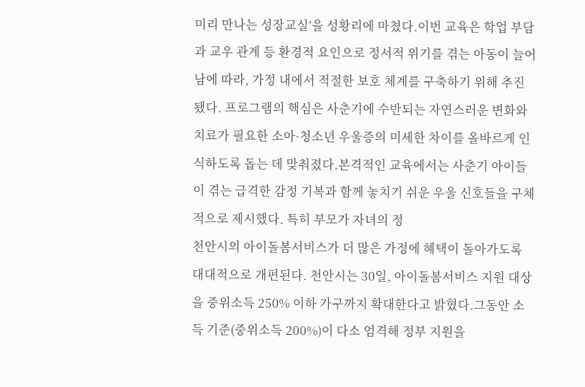미리 만나는 성장교실’을 성황리에 마쳤다.이번 교육은 학업 부담과 교우 관계 등 환경적 요인으로 정서적 위기를 겪는 아동이 늘어남에 따라, 가정 내에서 적절한 보호 체계를 구축하기 위해 추진됐다. 프로그램의 핵심은 사춘기에 수반되는 자연스러운 변화와 치료가 필요한 소아·청소년 우울증의 미세한 차이를 올바르게 인식하도록 돕는 데 맞춰졌다.본격적인 교육에서는 사춘기 아이들이 겪는 급격한 감정 기복과 함께 놓치기 쉬운 우울 신호들을 구체적으로 제시했다. 특히 부모가 자녀의 정
천안시의 아이돌봄서비스가 더 많은 가정에 혜택이 돌아가도록 대대적으로 개편된다. 천안시는 30일, 아이돌봄서비스 지원 대상을 중위소득 250% 이하 가구까지 확대한다고 밝혔다.그동안 소득 기준(중위소득 200%)이 다소 엄격해 정부 지원을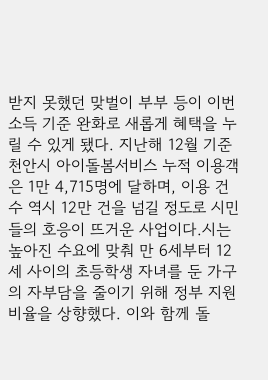받지 못했던 맞벌이 부부 등이 이번 소득 기준 완화로 새롭게 혜택을 누릴 수 있게 됐다. 지난해 12월 기준 천안시 아이돌봄서비스 누적 이용객은 1만 4,715명에 달하며, 이용 건수 역시 12만 건을 넘길 정도로 시민들의 호응이 뜨거운 사업이다.시는 높아진 수요에 맞춰 만 6세부터 12세 사이의 초등학생 자녀를 둔 가구의 자부담을 줄이기 위해 정부 지원 비율을 상향했다. 이와 함께 돌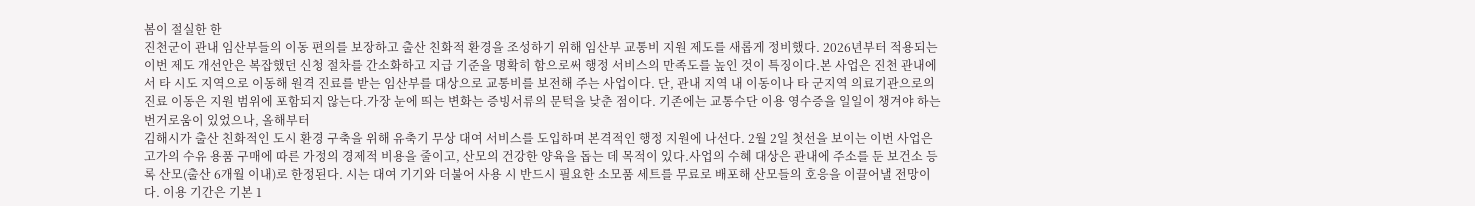봄이 절실한 한
진천군이 관내 임산부들의 이동 편의를 보장하고 출산 친화적 환경을 조성하기 위해 임산부 교통비 지원 제도를 새롭게 정비했다. 2026년부터 적용되는 이번 제도 개선안은 복잡했던 신청 절차를 간소화하고 지급 기준을 명확히 함으로써 행정 서비스의 만족도를 높인 것이 특징이다.본 사업은 진천 관내에서 타 시도 지역으로 이동해 원격 진료를 받는 임산부를 대상으로 교통비를 보전해 주는 사업이다. 단, 관내 지역 내 이동이나 타 군지역 의료기관으로의 진료 이동은 지원 범위에 포함되지 않는다.가장 눈에 띄는 변화는 증빙서류의 문턱을 낮춘 점이다. 기존에는 교통수단 이용 영수증을 일일이 챙겨야 하는 번거로움이 있었으나, 올해부터
김해시가 출산 친화적인 도시 환경 구축을 위해 유축기 무상 대여 서비스를 도입하며 본격적인 행정 지원에 나선다. 2월 2일 첫선을 보이는 이번 사업은 고가의 수유 용품 구매에 따른 가정의 경제적 비용을 줄이고, 산모의 건강한 양육을 돕는 데 목적이 있다.사업의 수혜 대상은 관내에 주소를 둔 보건소 등록 산모(출산 6개월 이내)로 한정된다. 시는 대여 기기와 더불어 사용 시 반드시 필요한 소모품 세트를 무료로 배포해 산모들의 호응을 이끌어낼 전망이다. 이용 기간은 기본 1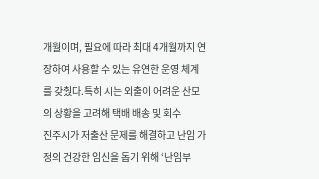개월이며, 필요에 따라 최대 4개월까지 연장하여 사용할 수 있는 유연한 운영 체계를 갖췄다.특히 시는 외출이 어려운 산모의 상황을 고려해 택배 배송 및 회수
진주시가 저출산 문제를 해결하고 난임 가정의 건강한 임신을 돕기 위해 ‘난임부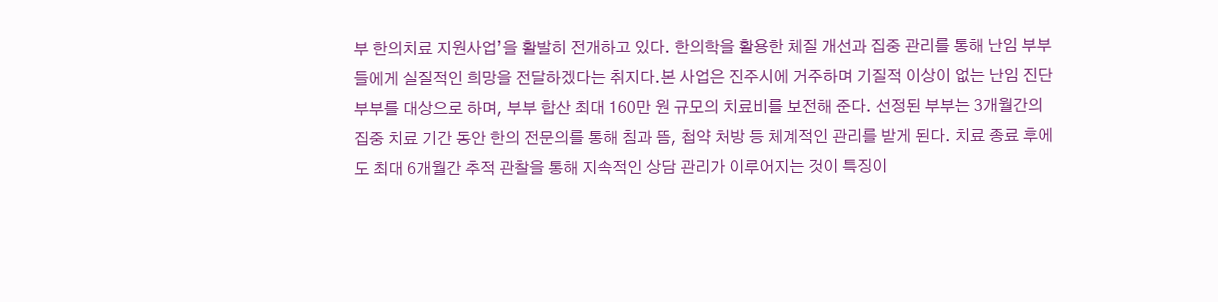부 한의치료 지원사업’을 활발히 전개하고 있다. 한의학을 활용한 체질 개선과 집중 관리를 통해 난임 부부들에게 실질적인 희망을 전달하겠다는 취지다.본 사업은 진주시에 거주하며 기질적 이상이 없는 난임 진단 부부를 대상으로 하며, 부부 합산 최대 160만 원 규모의 치료비를 보전해 준다. 선정된 부부는 3개월간의 집중 치료 기간 동안 한의 전문의를 통해 침과 뜸, 첩약 처방 등 체계적인 관리를 받게 된다. 치료 종료 후에도 최대 6개월간 추적 관찰을 통해 지속적인 상담 관리가 이루어지는 것이 특징이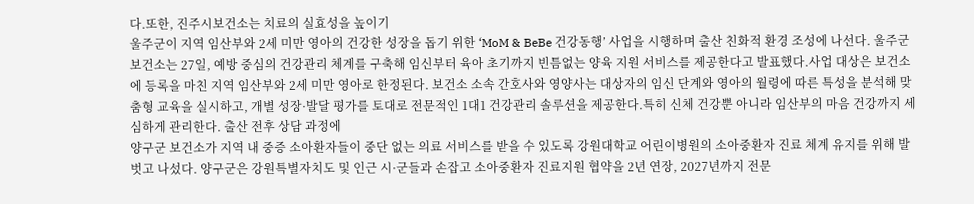다.또한, 진주시보건소는 치료의 실효성을 높이기
울주군이 지역 임산부와 2세 미만 영아의 건강한 성장을 돕기 위한 ‘MoM & BeBe 건강동행’ 사업을 시행하며 출산 친화적 환경 조성에 나선다. 울주군보건소는 27일, 예방 중심의 건강관리 체계를 구축해 임신부터 육아 초기까지 빈틈없는 양육 지원 서비스를 제공한다고 발표했다.사업 대상은 보건소에 등록을 마친 지역 임산부와 2세 미만 영아로 한정된다. 보건소 소속 간호사와 영양사는 대상자의 임신 단계와 영아의 월령에 따른 특성을 분석해 맞춤형 교육을 실시하고, 개별 성장·발달 평가를 토대로 전문적인 1대1 건강관리 솔루션을 제공한다.특히 신체 건강뿐 아니라 임산부의 마음 건강까지 세심하게 관리한다. 출산 전후 상담 과정에
양구군 보건소가 지역 내 중증 소아환자들이 중단 없는 의료 서비스를 받을 수 있도록 강원대학교 어린이병원의 소아중환자 진료 체계 유지를 위해 발 벗고 나섰다. 양구군은 강원특별자치도 및 인근 시·군들과 손잡고 소아중환자 진료지원 협약을 2년 연장, 2027년까지 전문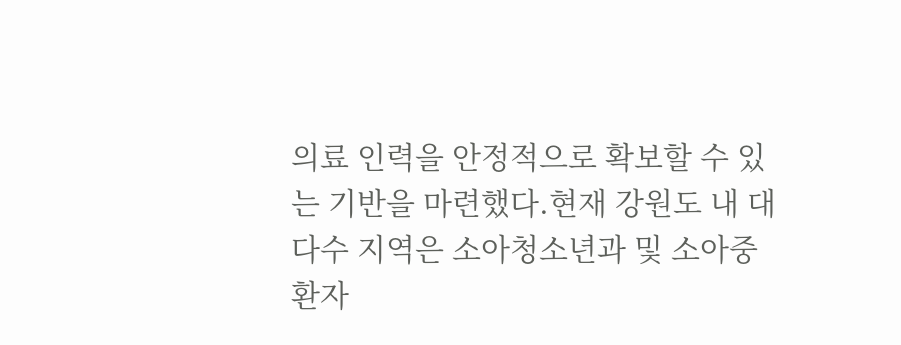의료 인력을 안정적으로 확보할 수 있는 기반을 마련했다.현재 강원도 내 대다수 지역은 소아청소년과 및 소아중환자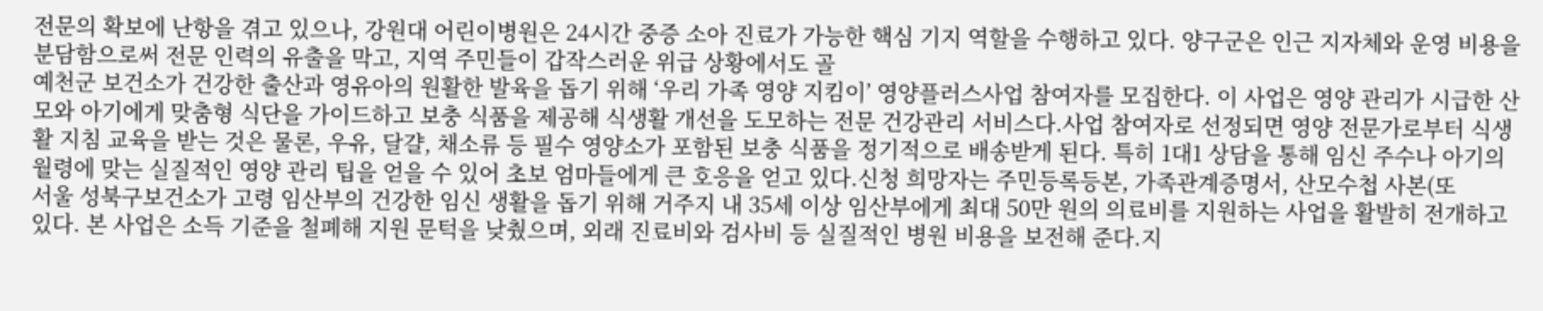전문의 확보에 난항을 겪고 있으나, 강원대 어린이병원은 24시간 중증 소아 진료가 가능한 핵심 기지 역할을 수행하고 있다. 양구군은 인근 지자체와 운영 비용을 분담함으로써 전문 인력의 유출을 막고, 지역 주민들이 갑작스러운 위급 상황에서도 골
예천군 보건소가 건강한 출산과 영유아의 원활한 발육을 돕기 위해 ‘우리 가족 영양 지킴이’ 영양플러스사업 참여자를 모집한다. 이 사업은 영양 관리가 시급한 산모와 아기에게 맞춤형 식단을 가이드하고 보충 식품을 제공해 식생활 개선을 도모하는 전문 건강관리 서비스다.사업 참여자로 선정되면 영양 전문가로부터 식생활 지침 교육을 받는 것은 물론, 우유, 달걀, 채소류 등 필수 영양소가 포함된 보충 식품을 정기적으로 배송받게 된다. 특히 1대1 상담을 통해 임신 주수나 아기의 월령에 맞는 실질적인 영양 관리 팁을 얻을 수 있어 초보 엄마들에게 큰 호응을 얻고 있다.신청 희망자는 주민등록등본, 가족관계증명서, 산모수첩 사본(또
서울 성북구보건소가 고령 임산부의 건강한 임신 생활을 돕기 위해 거주지 내 35세 이상 임산부에게 최대 50만 원의 의료비를 지원하는 사업을 활발히 전개하고 있다. 본 사업은 소득 기준을 철폐해 지원 문턱을 낮췄으며, 외래 진료비와 검사비 등 실질적인 병원 비용을 보전해 준다.지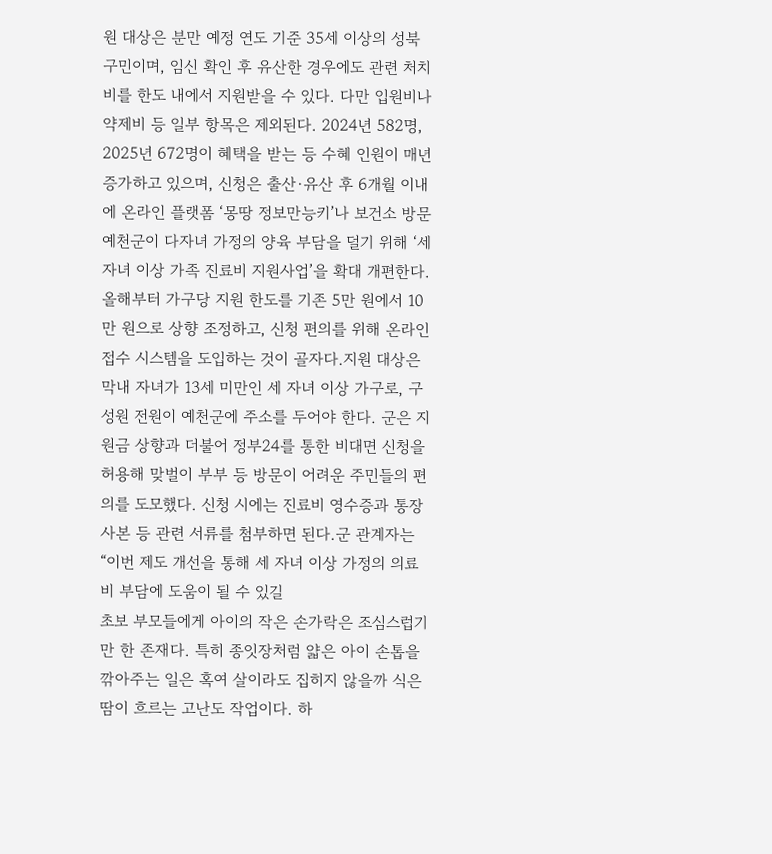원 대상은 분만 예정 연도 기준 35세 이상의 성북구민이며, 임신 확인 후 유산한 경우에도 관련 처치비를 한도 내에서 지원받을 수 있다. 다만 입원비나 약제비 등 일부 항목은 제외된다. 2024년 582명, 2025년 672명이 혜택을 받는 등 수혜 인원이 매년 증가하고 있으며, 신청은 출산·유산 후 6개월 이내에 온라인 플랫폼 ‘몽땅 정보만능키’나 보건소 방문
예천군이 다자녀 가정의 양육 부담을 덜기 위해 ‘세 자녀 이상 가족 진료비 지원사업’을 확대 개편한다. 올해부터 가구당 지원 한도를 기존 5만 원에서 10만 원으로 상향 조정하고, 신청 편의를 위해 온라인 접수 시스템을 도입하는 것이 골자다.지원 대상은 막내 자녀가 13세 미만인 세 자녀 이상 가구로, 구성원 전원이 예천군에 주소를 두어야 한다. 군은 지원금 상향과 더불어 정부24를 통한 비대면 신청을 허용해 맞벌이 부부 등 방문이 어려운 주민들의 편의를 도모했다. 신청 시에는 진료비 영수증과 통장 사본 등 관련 서류를 첨부하면 된다.군 관계자는 “이번 제도 개선을 통해 세 자녀 이상 가정의 의료비 부담에 도움이 될 수 있길
초보 부모들에게 아이의 작은 손가락은 조심스럽기만 한 존재다. 특히 종잇장처럼 얇은 아이 손톱을 깎아주는 일은 혹여 살이라도 집히지 않을까 식은땀이 흐르는 고난도 작업이다. 하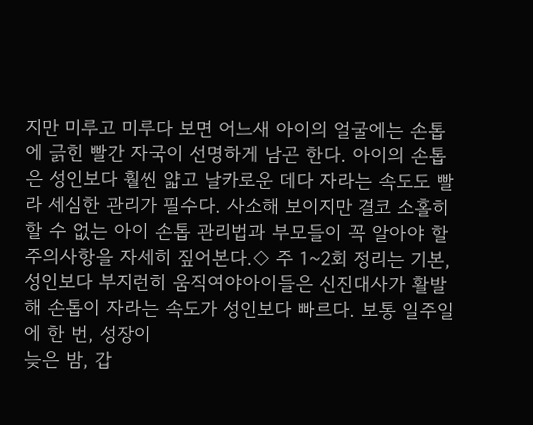지만 미루고 미루다 보면 어느새 아이의 얼굴에는 손톱에 긁힌 빨간 자국이 선명하게 남곤 한다. 아이의 손톱은 성인보다 훨씬 얇고 날카로운 데다 자라는 속도도 빨라 세심한 관리가 필수다. 사소해 보이지만 결코 소홀히 할 수 없는 아이 손톱 관리법과 부모들이 꼭 알아야 할 주의사항을 자세히 짚어본다.◇ 주 1~2회 정리는 기본, 성인보다 부지런히 움직여야아이들은 신진대사가 활발해 손톱이 자라는 속도가 성인보다 빠르다. 보통 일주일에 한 번, 성장이
늦은 밤, 갑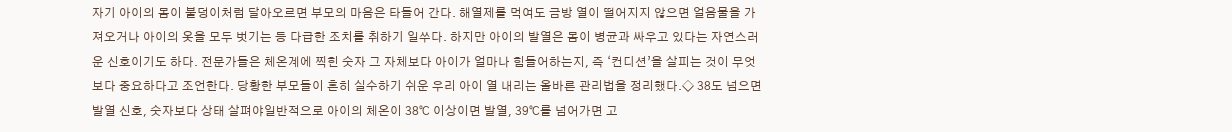자기 아이의 몸이 불덩이처럼 달아오르면 부모의 마음은 타들어 간다. 해열제를 먹여도 금방 열이 떨어지지 않으면 얼음물을 가져오거나 아이의 옷을 모두 벗기는 등 다급한 조치를 취하기 일쑤다. 하지만 아이의 발열은 몸이 병균과 싸우고 있다는 자연스러운 신호이기도 하다. 전문가들은 체온계에 찍힌 숫자 그 자체보다 아이가 얼마나 힘들어하는지, 즉 ‘컨디션’을 살피는 것이 무엇보다 중요하다고 조언한다. 당황한 부모들이 흔히 실수하기 쉬운 우리 아이 열 내리는 올바른 관리법을 정리했다.◇ 38도 넘으면 발열 신호, 숫자보다 상태 살펴야일반적으로 아이의 체온이 38℃ 이상이면 발열, 39℃를 넘어가면 고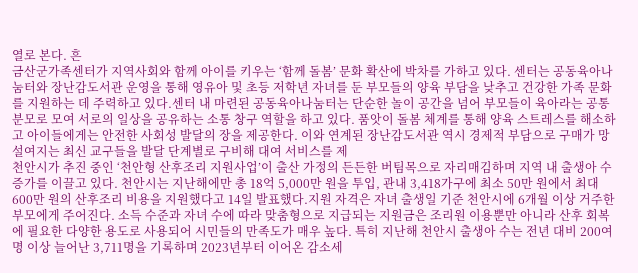열로 본다. 흔
금산군가족센터가 지역사회와 함께 아이를 키우는 ‘함께 돌봄’ 문화 확산에 박차를 가하고 있다. 센터는 공동육아나눔터와 장난감도서관 운영을 통해 영유아 및 초등 저학년 자녀를 둔 부모들의 양육 부담을 낮추고 건강한 가족 문화를 지원하는 데 주력하고 있다.센터 내 마련된 공동육아나눔터는 단순한 놀이 공간을 넘어 부모들이 육아라는 공통분모로 모여 서로의 일상을 공유하는 소통 창구 역할을 하고 있다. 품앗이 돌봄 체계를 통해 양육 스트레스를 해소하고 아이들에게는 안전한 사회성 발달의 장을 제공한다. 이와 연계된 장난감도서관 역시 경제적 부담으로 구매가 망설여지는 최신 교구들을 발달 단계별로 구비해 대여 서비스를 제
천안시가 추진 중인 ‘천안형 산후조리 지원사업’이 출산 가정의 든든한 버팀목으로 자리매김하며 지역 내 출생아 수 증가를 이끌고 있다. 천안시는 지난해에만 총 18억 5,000만 원을 투입, 관내 3,418가구에 최소 50만 원에서 최대 600만 원의 산후조리 비용을 지원했다고 14일 발표했다.지원 자격은 자녀 출생일 기준 천안시에 6개월 이상 거주한 부모에게 주어진다. 소득 수준과 자녀 수에 따라 맞춤형으로 지급되는 지원금은 조리원 이용뿐만 아니라 산후 회복에 필요한 다양한 용도로 사용되어 시민들의 만족도가 매우 높다. 특히 지난해 천안시 출생아 수는 전년 대비 200여 명 이상 늘어난 3,711명을 기록하며 2023년부터 이어온 감소세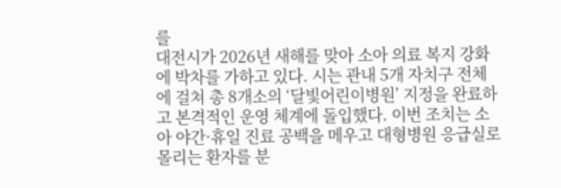를
대전시가 2026년 새해를 맞아 소아 의료 복지 강화에 박차를 가하고 있다. 시는 관내 5개 자치구 전체에 걸쳐 총 8개소의 ‘달빛어린이병원’ 지정을 완료하고 본격적인 운영 체계에 돌입했다. 이번 조치는 소아 야간·휴일 진료 공백을 메우고 대형병원 응급실로 몰리는 환자를 분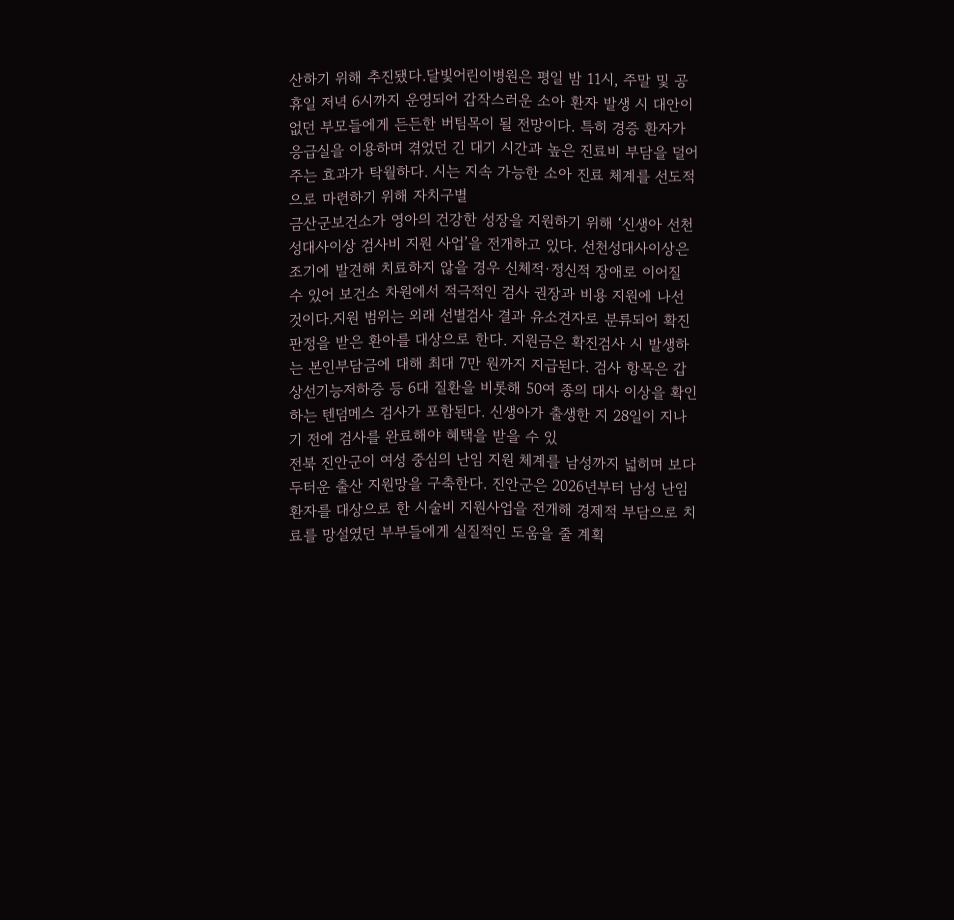산하기 위해 추진됐다.달빛어린이병원은 평일 밤 11시, 주말 및 공휴일 저녁 6시까지 운영되어 갑작스러운 소아 환자 발생 시 대안이 없던 부모들에게 든든한 버팀목이 될 전망이다. 특히 경증 환자가 응급실을 이용하며 겪었던 긴 대기 시간과 높은 진료비 부담을 덜어주는 효과가 탁월하다. 시는 지속 가능한 소아 진료 체계를 선도적으로 마련하기 위해 자치구별
금산군보건소가 영아의 건강한 성장을 지원하기 위해 ‘신생아 선천성대사이상 검사비 지원 사업’을 전개하고 있다. 선천성대사이상은 조기에 발견해 치료하지 않을 경우 신체적·정신적 장애로 이어질 수 있어 보건소 차원에서 적극적인 검사 권장과 비용 지원에 나선 것이다.지원 범위는 외래 선별검사 결과 유소견자로 분류되어 확진 판정을 받은 환아를 대상으로 한다. 지원금은 확진검사 시 발생하는 본인부담금에 대해 최대 7만 원까지 지급된다. 검사 항목은 갑상선기능저하증 등 6대 질환을 비롯해 50여 종의 대사 이상을 확인하는 텐덤메스 검사가 포함된다. 신생아가 출생한 지 28일이 지나기 전에 검사를 완료해야 혜택을 받을 수 있
전북 진안군이 여성 중심의 난임 지원 체계를 남성까지 넓히며 보다 두터운 출산 지원망을 구축한다. 진안군은 2026년부터 남성 난임 환자를 대상으로 한 시술비 지원사업을 전개해 경제적 부담으로 치료를 망설였던 부부들에게 실질적인 도움을 줄 계획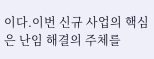이다.이번 신규 사업의 핵심은 난임 해결의 주체를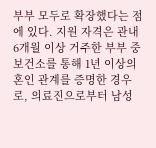부부 모두로 확장했다는 점에 있다. 지원 자격은 관내 6개월 이상 거주한 부부 중 보건소를 통해 1년 이상의 혼인 관계를 증명한 경우로, 의료진으로부터 남성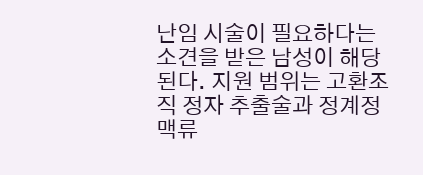난임 시술이 필요하다는 소견을 받은 남성이 해당된다. 지원 범위는 고환조직 정자 추출술과 정계정맥류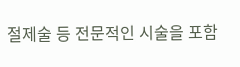절제술 등 전문적인 시술을 포함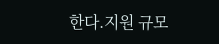한다.지원 규모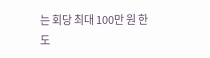는 회당 최대 100만 원 한도